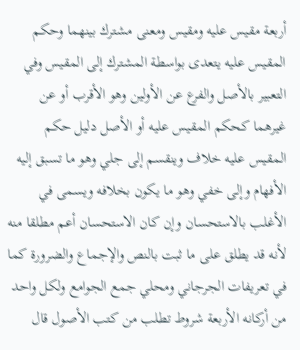أربعة مقيس عليه ومقيس ومعنى مشترك بينهما وحكم المقيس عليه يتعدى بواسطة المشترك إلى المقيس وفي التعبير بالأصل والفرع عن الأولين وهو الأقرب أو عن غيرهما كحكم المقيس عليه أو الأصل دليل حكم المقيس عليه خلاف وينقسم إلى جلي وهو ما تسبق إليه الأفهام وإلى خفي وهو ما يكون بخلافه ويسمى في الأغلب بالاستحسان وإن كان الاستحسان أعم مطلقا منه لأنه قد يطلق على ما ثبت بالنص والإجماع والضرورة كما في تعريفات الجرجاني ومحلي جمع الجوامع ولكل واحد من أركانه الأربعة شروط تطلب من كتب الأصول قال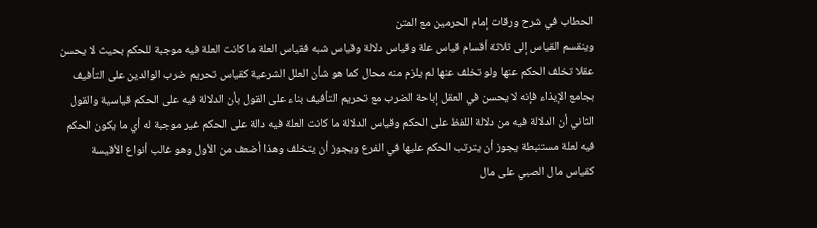الحطاب في شرح ورقات إمام الحرمين مع المتن
وينقسم القياس إلى ثلاثة أقسام قياس علة وقياس دلالة وقياس شبه فقياس العلة ما كانت العلة فيه موجبة للحكم بحيث لا يحسن عقلا تخلف الحكم عنها ولو تخلف عنها لم يلزم منه محال كما هو شأن العلل الشرعية كقياس تحريم ضرب الوالدين على التأفيف بجامع الإيذاء فإنه لا يحسن في العقل إباحة الضرب مع تحريم التأفيف بناء على القول بأن الدلالة فيه على الحكم قياسية والقول الثاني أن الدلالة فيه من دلالة اللفظ على الحكم وقياس الدلالة ما كانت العلة فيه دالة على الحكم غير موجبة له أي ما يكون الحكم فيه لعلة مستنبطة يجوز أن يترتب الحكم عليها في الفرع ويجوز أن يتخلف وهذا أضعف من الأول وهو غالب أنواع الأقيسة كقياس مال الصبي على مال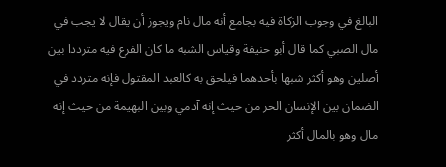البالغ في وجوب الزكاة فيه بجامع أنه مال نام ويجوز أن يقال لا يجب في مال الصبي كما قال أبو حنيفة وقياس الشبه ما كان الفرع فيه مترددا بين أصلين وهو أكثر شبها بأحدهما فيلحق به كالعبد المقتول فإنه متردد في الضمان بين الإنسان الحر من حيث إنه آدمي وبين البهيمة من حيث إنه مال وهو بالمال أكثر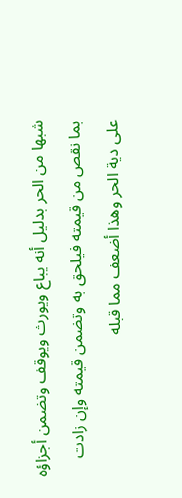شبها من الحر بدليل أنه يباع ويورث ويوقف وتضمن أجزاؤه بما نقص من قيمته فيلحق به وتضمن قيمته وإن زادت على دية الحر وهذا أضعف مما قبله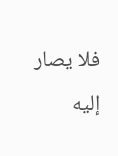فلا يصار إليه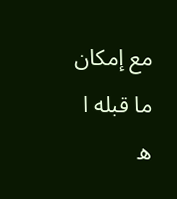مع إمكان ما قبله ا ه